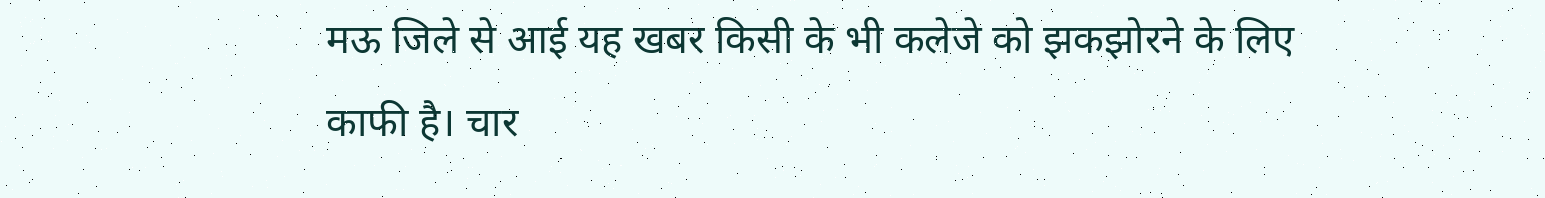मऊ जिले से आई यह खबर किसी के भी कलेजे को झकझोरने के लिए काफी है। चार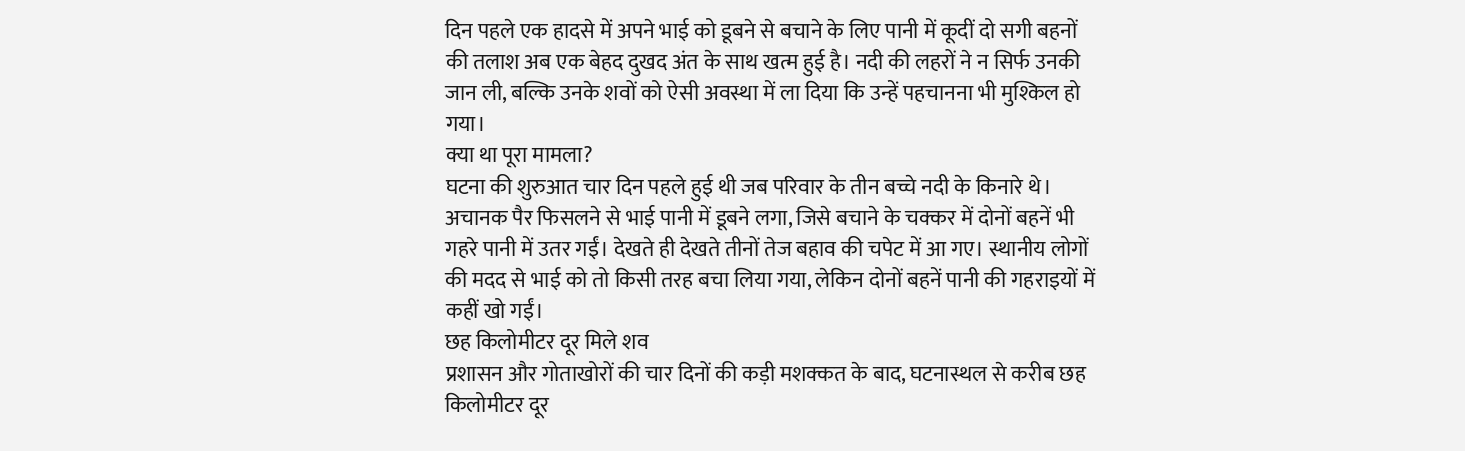दिन पहले एक हादसे में अपने भाई को डूबने से बचाने के लिए पानी में कूदीं दो सगी बहनों की तलाश अब एक बेहद दुखद अंत के साथ खत्म हुई है। नदी की लहरों ने न सिर्फ उनकी जान ली, बल्कि उनके शवों को ऐसी अवस्था में ला दिया कि उन्हें पहचानना भी मुश्किल हो गया।
क्या था पूरा मामला?
घटना की शुरुआत चार दिन पहले हुई थी जब परिवार के तीन बच्चे नदी के किनारे थे। अचानक पैर फिसलने से भाई पानी में डूबने लगा, जिसे बचाने के चक्कर में दोनों बहनें भी गहरे पानी में उतर गईं। देखते ही देखते तीनों तेज बहाव की चपेट में आ गए। स्थानीय लोगों की मदद से भाई को तो किसी तरह बचा लिया गया, लेकिन दोनों बहनें पानी की गहराइयों में कहीं खो गईं।
छह किलोमीटर दूर मिले शव
प्रशासन और गोताखोरों की चार दिनों की कड़ी मशक्कत के बाद, घटनास्थल से करीब छह किलोमीटर दूर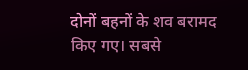दोनों बहनों के शव बरामद किए गए। सबसे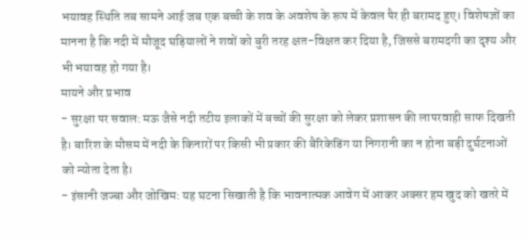भयावह स्थिति तब सामने आई जब एक बच्ची के शव के अवशेष के रूप में केवल पैर ही बरामद हुए। विशेषज्ञों का मानना है कि नदी में मौजूद घड़ियालों ने शवों को बुरी तरह क्षत-विक्षत कर दिया है, जिससे बरामदगी का दृश्य और भी भयावह हो गया है।
मायने और प्रभाव
- सुरक्षा पर सवाल: मऊ जैसे नदी तटीय इलाकों में बच्चों की सुरक्षा को लेकर प्रशासन की लापरवाही साफ दिखती है। बारिश के मौसम में नदी के किनारों पर किसी भी प्रकार की बैरिकेडिंग या निगरानी का न होना बड़ी दुर्घटनाओं को न्योता देता है।
- इंसानी जज्बा और जोखिम: यह घटना सिखाती है कि भावनात्मक आवेग में आकर अक्सर हम खुद को खतरे में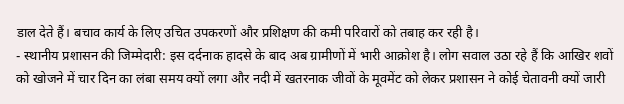डाल देते हैं। बचाव कार्य के लिए उचित उपकरणों और प्रशिक्षण की कमी परिवारों को तबाह कर रही है।
- स्थानीय प्रशासन की जिम्मेदारी: इस दर्दनाक हादसे के बाद अब ग्रामीणों में भारी आक्रोश है। लोग सवाल उठा रहे हैं कि आखिर शवों को खोजने में चार दिन का लंबा समय क्यों लगा और नदी में खतरनाक जीवों के मूवमेंट को लेकर प्रशासन ने कोई चेतावनी क्यों जारी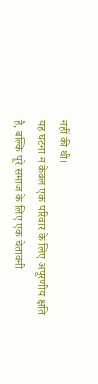नहीं की थी।
यह घटना न केवल एक परिवार के लिए अपूरणीय क्षति है, बल्कि पूरे समाज के लिए एक चेतावनी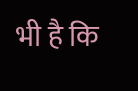भी है कि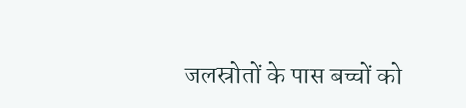जलस्रोतों के पास बच्चों को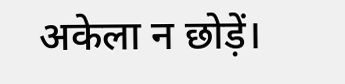अकेला न छोड़ें।